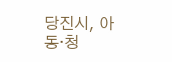당진시, 아동·청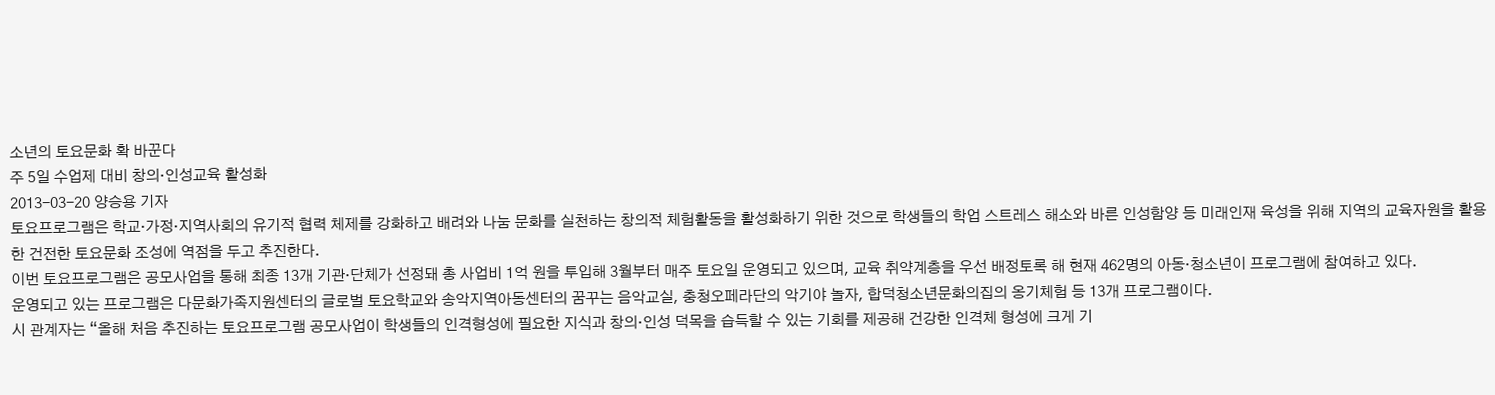소년의 토요문화 확 바꾼다
주 5일 수업제 대비 창의·인성교육 활성화
2013-03-20 양승용 기자
토요프로그램은 학교·가정·지역사회의 유기적 협력 체제를 강화하고 배려와 나눔 문화를 실천하는 창의적 체험활동을 활성화하기 위한 것으로 학생들의 학업 스트레스 해소와 바른 인성함양 등 미래인재 육성을 위해 지역의 교육자원을 활용한 건전한 토요문화 조성에 역점을 두고 추진한다.
이번 토요프로그램은 공모사업을 통해 최종 13개 기관·단체가 선정돼 총 사업비 1억 원을 투입해 3월부터 매주 토요일 운영되고 있으며, 교육 취약계층을 우선 배정토록 해 현재 462명의 아동·청소년이 프로그램에 참여하고 있다.
운영되고 있는 프로그램은 다문화가족지원센터의 글로벌 토요학교와 송악지역아동센터의 꿈꾸는 음악교실, 충청오페라단의 악기야 놀자, 합덕청소년문화의집의 옹기체험 등 13개 프로그램이다.
시 관계자는 “올해 처음 추진하는 토요프로그램 공모사업이 학생들의 인격형성에 필요한 지식과 창의·인성 덕목을 습득할 수 있는 기회를 제공해 건강한 인격체 형성에 크게 기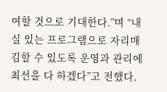여할 것으로 기대한다.”며 “내실 있는 프로그램으로 자리매김할 수 있도록 운영과 관리에 최선을 다 하겠다”고 전했다.